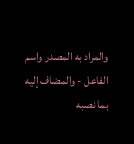والمراد به المصدر واسم الفاعل - والمضاف إليه بما نصبه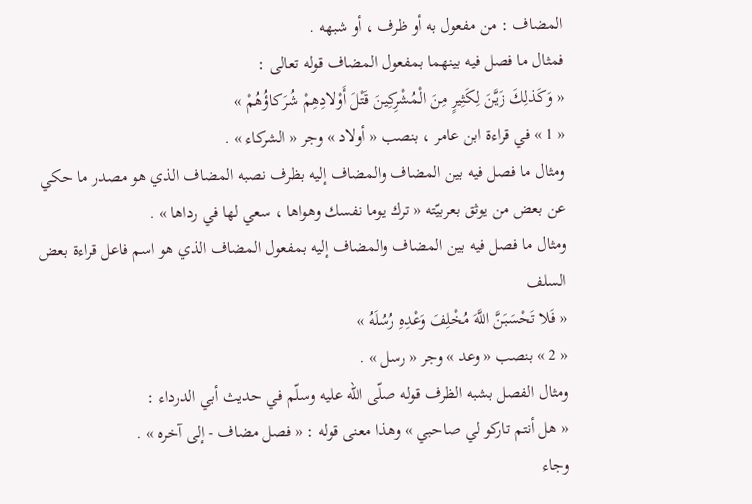المضاف : من مفعول به أو ظرف ، أو شبهه .
فمثال ما فصل فيه بينهما بمفعول المضاف قوله تعالى :
« وَكَذلِكَ زَيَّنَ لِكَثِيرٍ مِنَ الْمُشْرِكِينَ قَتْلَ أَوْلادِهِمْ شُرَكاؤُهُمْ »
« 1 » في قراءة ابن عامر ، بنصب « أولاد » وجر « الشركاء » .
ومثال ما فصل فيه بين المضاف والمضاف إليه بظرف نصبه المضاف الذي هو مصدر ما حكي عن بعض من يوثق بعربيّته « ترك يوما نفسك وهواها ، سعي لها في رداها » .
ومثال ما فصل فيه بين المضاف والمضاف إليه بمفعول المضاف الذي هو اسم فاعل قراءة بعض السلف
« فَلا تَحْسَبَنَّ اللَّهَ مُخْلِفَ وَعْدِهِ رُسُلَهُ »
« 2 » بنصب « وعد » وجر « رسل » .
ومثال الفصل بشبه الظرف قوله صلّى اللّه عليه وسلّم في حديث أبي الدرداء :
« هل أنتم تاركو لي صاحبي » وهذا معنى قوله : « فصل مضاف - إلى آخره » .
وجاء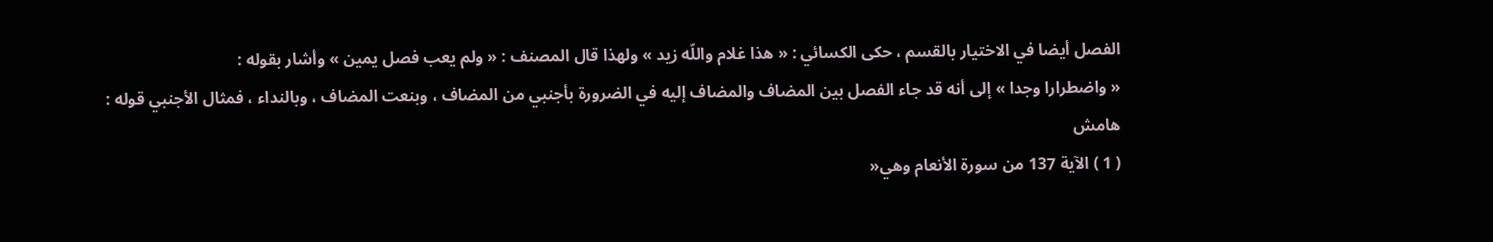الفصل أيضا في الاختيار بالقسم ، حكى الكسائي : « هذا غلام واللّه زيد » ولهذا قال المصنف : « ولم يعب فصل يمين » وأشار بقوله :
« واضطرارا وجدا » إلى أنه قد جاء الفصل بين المضاف والمضاف إليه في الضرورة بأجنبي من المضاف ، وبنعت المضاف ، وبالنداء ، فمثال الأجنبي قوله :
هامش
( 1 ) الآية 137 من سورة الأنعام وهي«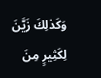وَكَذلِكَ زَيَّنَ لِكَثِيرٍ مِنَ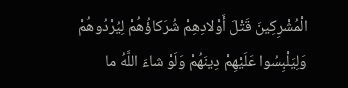الْمُشْرِكِينَ قَتْلَ أَوْلادِهِمْ شُرَكاؤُهُمْ لِيُرْدُوهُمْ وَلِيَلْبِسُوا عَلَيْهِمْ دِينَهُمْ وَلَوْ شاءَ اللَّهُ ما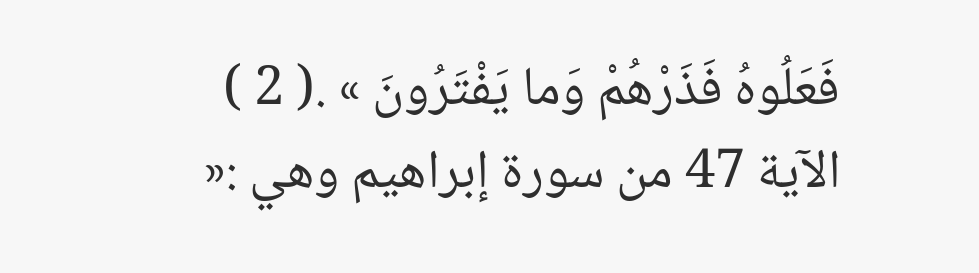فَعَلُوهُ فَذَرْهُمْ وَما يَفْتَرُونَ » .( 2 ) الآية 47 من سورة إبراهيم وهي :«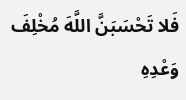فَلا تَحْسَبَنَّ اللَّهَ مُخْلِفَ وَعْدِهِ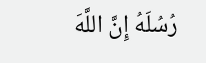رُسُلَهُ إِنَّ اللَّهَ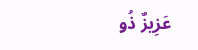عَزِيزٌ ذُو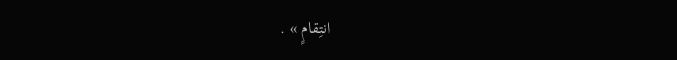انتِقامٍ » .